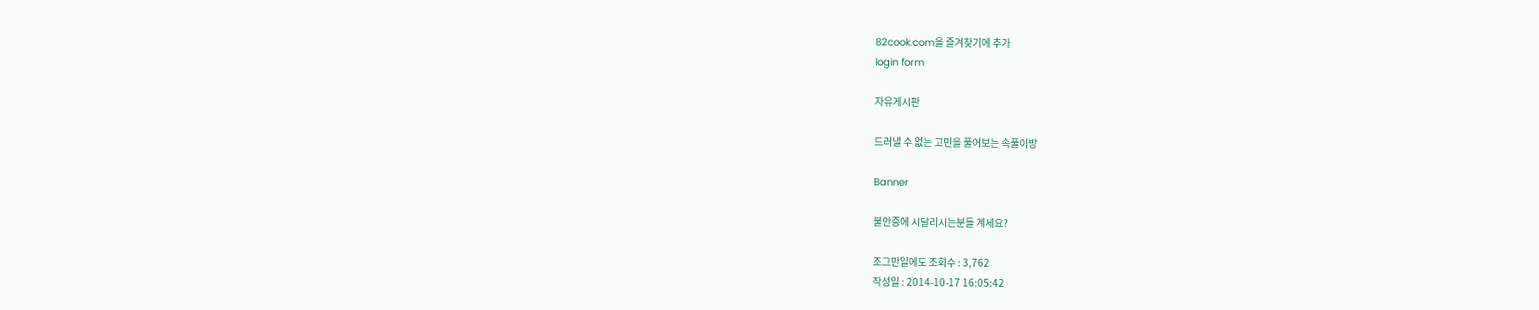82cook.com을 즐겨찾기에 추가
login form

자유게시판

드러낼 수 없는 고민을 풀어보는 속풀이방

Banner

불안증에 시달리시는분들 계세요?

조그만일에도 조회수 : 3,762
작성일 : 2014-10-17 16:05:42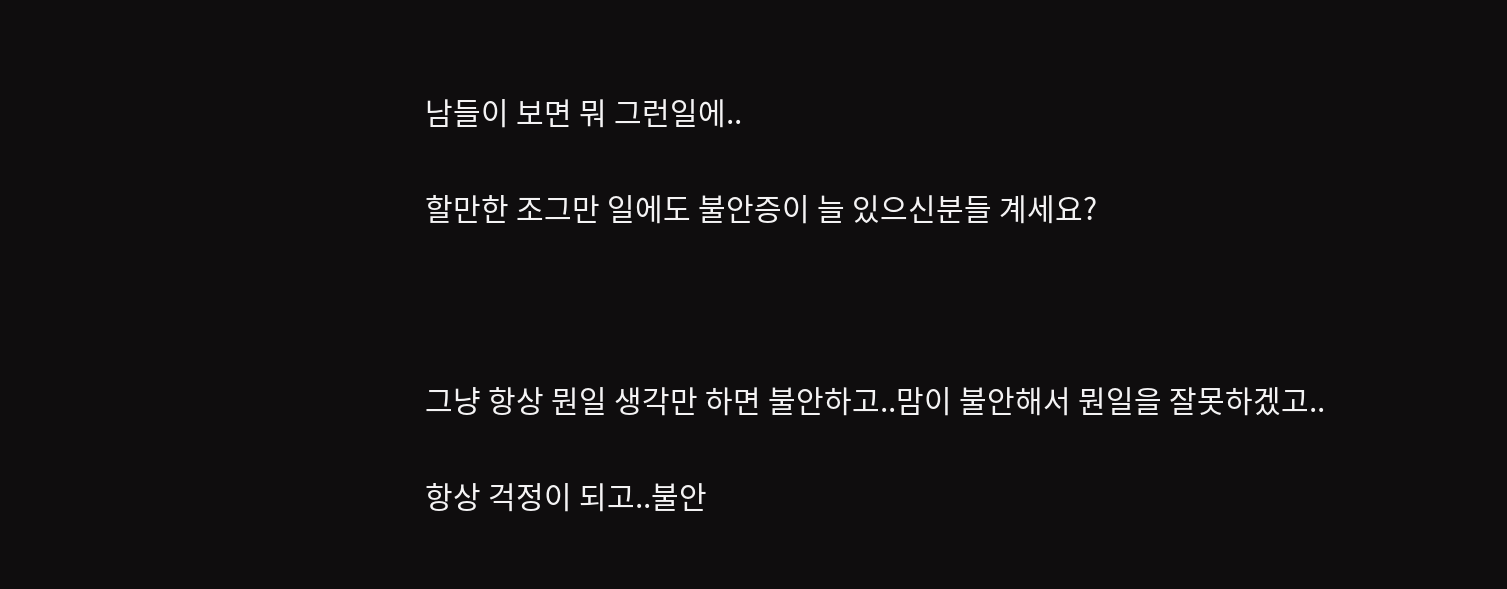남들이 보면 뭐 그런일에..

할만한 조그만 일에도 불안증이 늘 있으신분들 계세요?



그냥 항상 뭔일 생각만 하면 불안하고..맘이 불안해서 뭔일을 잘못하겠고..

항상 걱정이 되고..불안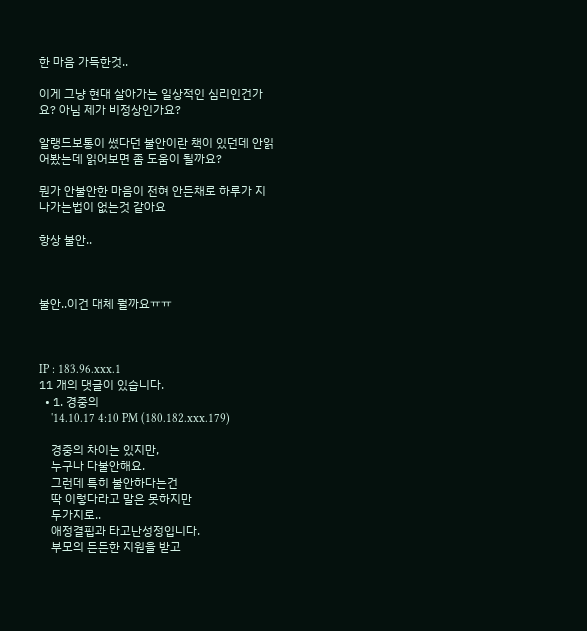한 마음 가득한것..

이게 그냥 현대 살아가는 일상적인 심리인건가요? 아님 제가 비정상인가요?

알랭드보통이 썼다던 불안이란 책이 있던데 안읽어봤는데 읽어보면 좀 도움이 될까요?

뭔가 안불안한 마음이 전혀 안든채로 하루가 지나가는법이 없는것 같아요

항상 불안..



불안..이건 대체 뭘까요ㅠㅠ



IP : 183.96.xxx.1
11 개의 댓글이 있습니다.
  • 1. 경중의
    '14.10.17 4:10 PM (180.182.xxx.179)

    경중의 차이는 있지만,
    누구나 다불안해요.
    그런데 특히 불안하다는건
    딱 이렇다라고 말은 못하지만
    두가지로..
    애정결핍과 타고난성정입니다.
    부모의 든든한 지원을 받고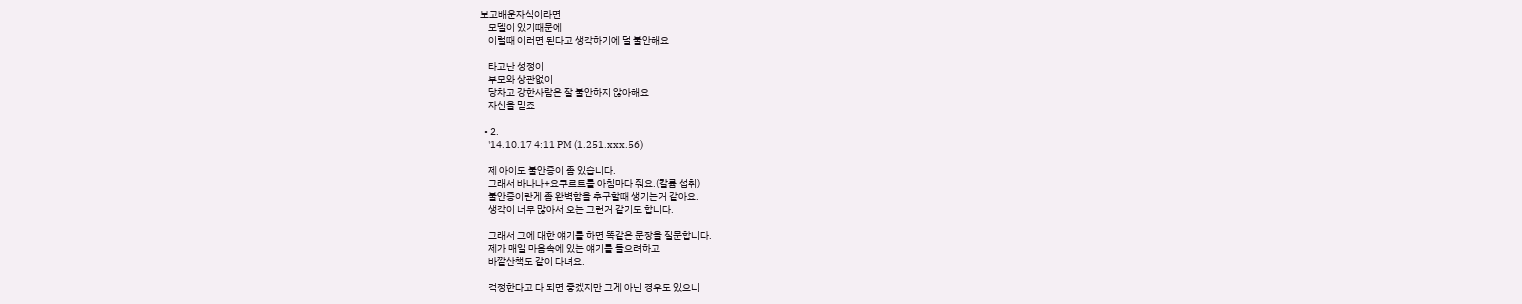보고배운자식이라면
    모델이 있기때문에
    이럴때 이러면 된다고 생각하기에 덜 불안해요

    타고난 성정이
    부모와 상관없이
    당차고 강한사람은 잘 불안하지 않아해요
    자신을 믿죠

  • 2.
    '14.10.17 4:11 PM (1.251.xxx.56)

    제 아이도 불안증이 좀 있습니다.
    그래서 바나나+요쿠르트를 아침마다 줘요.(칼륨 섭취)
    불안증이란게 좀 완벽함을 추구할때 생기는거 같아요.
    생각이 너무 많아서 오는 그런거 같기도 합니다.

    그래서 그에 대한 얘기를 하면 똑같은 문장을 질문합니다.
    제가 매일 마음속에 있는 얘기를 들으려하고
    바깥산책도 같이 다녀요.

    걱정한다고 다 되면 좋겠지만 그게 아닌 경우도 있으니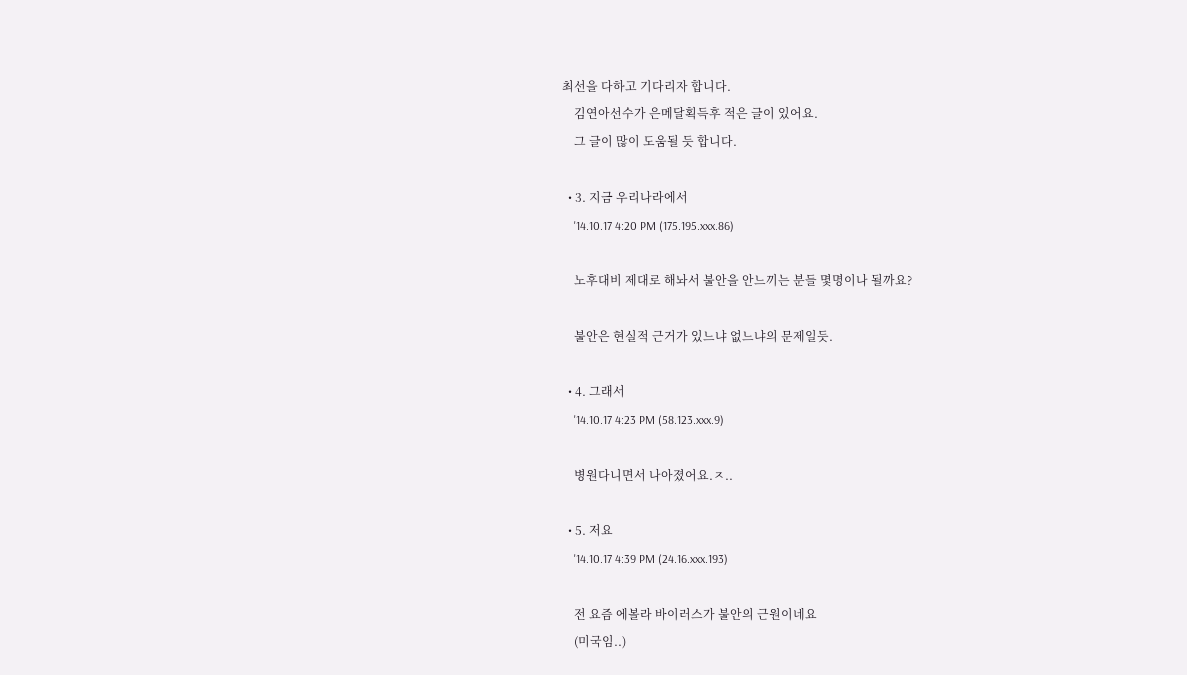최선을 다하고 기다리자 합니다.
    김연아선수가 은메달획득후 적은 글이 있어요.
    그 글이 많이 도움될 듯 합니다.

  • 3. 지금 우리나라에서
    '14.10.17 4:20 PM (175.195.xxx.86)

    노후대비 제대로 해놔서 불안을 안느끼는 분들 몇명이나 될까요?

    불안은 현실적 근거가 있느냐 없느냐의 문제일듯.

  • 4. 그래서
    '14.10.17 4:23 PM (58.123.xxx.9)

    병원다니면서 나아졌어요.ㅈ..

  • 5. 저요
    '14.10.17 4:39 PM (24.16.xxx.193)

    전 요즘 에볼라 바이러스가 불안의 근원이네요
    (미국임..)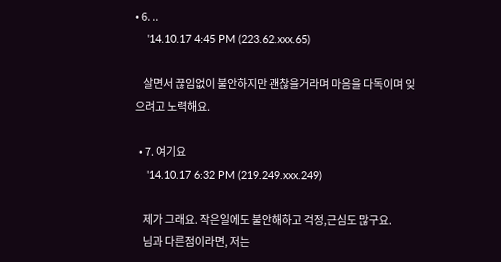• 6. ..
    '14.10.17 4:45 PM (223.62.xxx.65)

    살면서 끊임없이 불안하지만 괜찮을거라며 마음을 다독이며 잊으려고 노력해요.

  • 7. 여기요
    '14.10.17 6:32 PM (219.249.xxx.249)

    제가 그래요. 작은일에도 불안해하고 걱정,근심도 많구요.
    님과 다른점이라면, 저는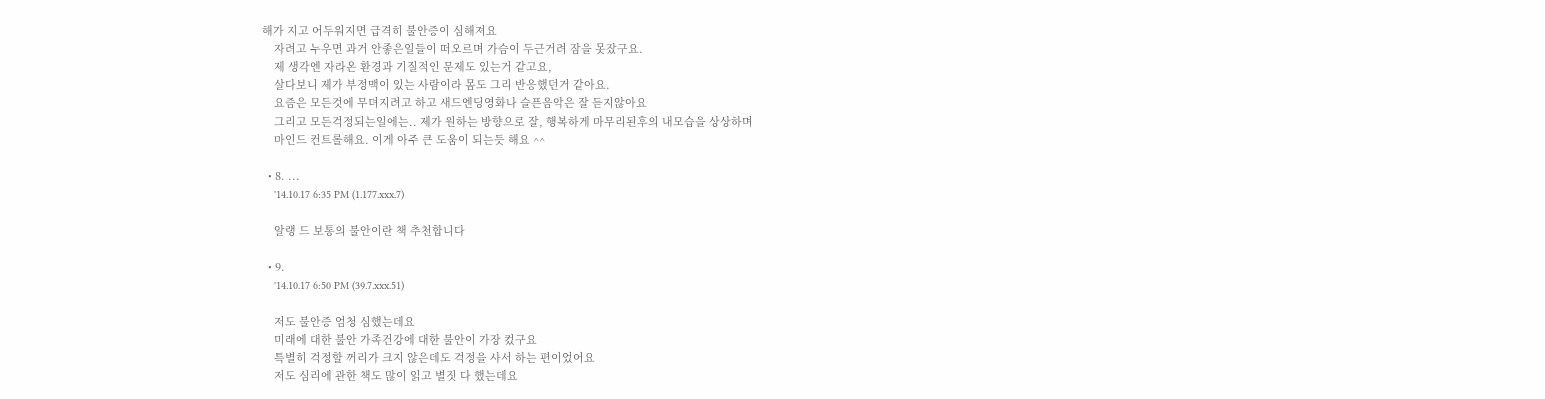해가 지고 어두워지면 급격히 불안증이 심해져요
    자려고 누우면 과거 안좋은일들이 떠오르며 가슴이 두근거려 잠을 못잤구요.
    제 생각엔 자라온 환경과 기질적인 문제도 있는거 같고요,
    살다보니 제가 부정맥이 있는 사람이라 몸도 그리 반응했던거 같아요.
    요즘은 모든것에 무뎌지려고 하고 새드엔딩영화나 슬픈음악은 잘 듣지않아요
    그리고 모든걱정되는일에는.. 제가 원하는 방향으로 잘, 행복하게 마무리된후의 내모습을 상상하며
    마인드 컨트롤해요. 이게 아주 큰 도움이 되는듯 해요 ^^

  • 8. ...
    '14.10.17 6:35 PM (1.177.xxx.7)

    알랭 드 보통의 불안이란 책 추천합니다

  • 9.
    '14.10.17 6:50 PM (39.7.xxx.51)

    저도 불안증 엄청 심했는데요
    미래에 대한 불안 가족건강에 대한 불안이 가장 컸구요
    특별히 걱정할 꺼리가 크지 않은데도 걱정을 사서 하는 편이었어요
    저도 심리에 관한 책도 많이 읽고 별짓 다 했는데요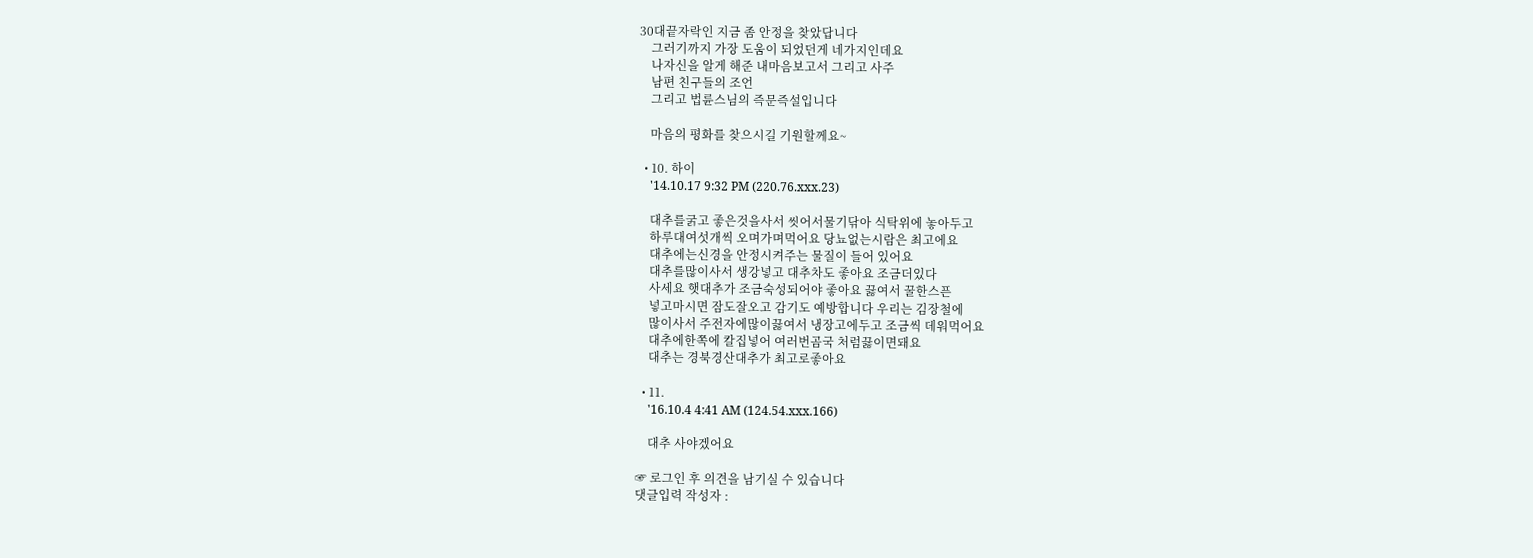30대끝자락인 지금 좀 안정을 찾았답니다
    그러기까지 가장 도움이 되었던게 네가지인데요
    나자신을 알게 해준 내마음보고서 그리고 사주
    남편 친구들의 조언
    그리고 법륜스님의 즉문즉설입니다

    마음의 평화를 찾으시길 기원할께요~

  • 10. 하이
    '14.10.17 9:32 PM (220.76.xxx.23)

    대추를굵고 좋은것을사서 씻어서물기닦아 식탁위에 놓아두고
    하루대여섯개씩 오며가며먹어요 당뇨없는시람은 최고에요
    대추에는신경을 안정시켜주는 물질이 들어 있어요
    대추를많이사서 생강넣고 대추차도 좋아요 조금더있다
    사세요 햇대추가 조금숙성되어야 좋아요 끓여서 꿀한스픈
    넣고마시면 잠도잘오고 감기도 예방합니다 우리는 김장철에
    많이사서 주전자에많이끓여서 냉장고에두고 조금씩 데워먹어요
    대추에한쪽에 칼집넣어 여러번곰국 처럼끓이면돼요
    대추는 경북경산대추가 최고로좋아요

  • 11.
    '16.10.4 4:41 AM (124.54.xxx.166)

    대추 사야겠어요

☞ 로그인 후 의견을 남기실 수 있습니다
댓글입력 작성자 :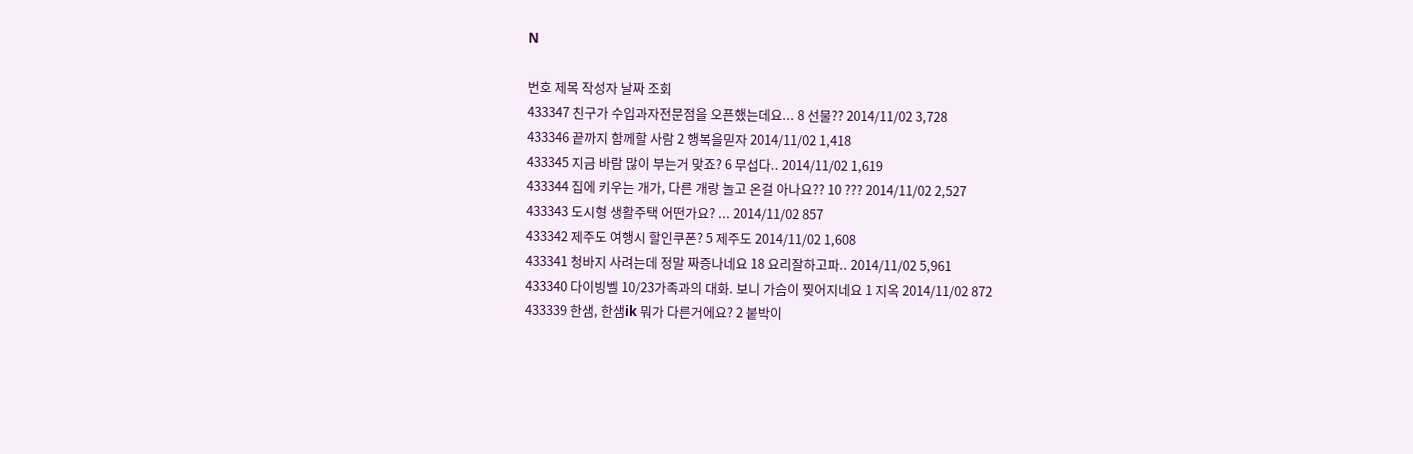N

번호 제목 작성자 날짜 조회
433347 친구가 수입과자전문점을 오픈했는데요... 8 선물?? 2014/11/02 3,728
433346 끝까지 함께할 사람 2 행복을믿자 2014/11/02 1,418
433345 지금 바람 많이 부는거 맞죠? 6 무섭다.. 2014/11/02 1,619
433344 집에 키우는 개가, 다른 개랑 놀고 온걸 아나요?? 10 ??? 2014/11/02 2,527
433343 도시형 생활주택 어떤가요? ... 2014/11/02 857
433342 제주도 여행시 할인쿠폰? 5 제주도 2014/11/02 1,608
433341 청바지 사려는데 정말 짜증나네요 18 요리잘하고파.. 2014/11/02 5,961
433340 다이빙벨 10/23가족과의 대화. 보니 가슴이 찢어지네요 1 지옥 2014/11/02 872
433339 한샘, 한샘ik 뭐가 다른거에요? 2 붙박이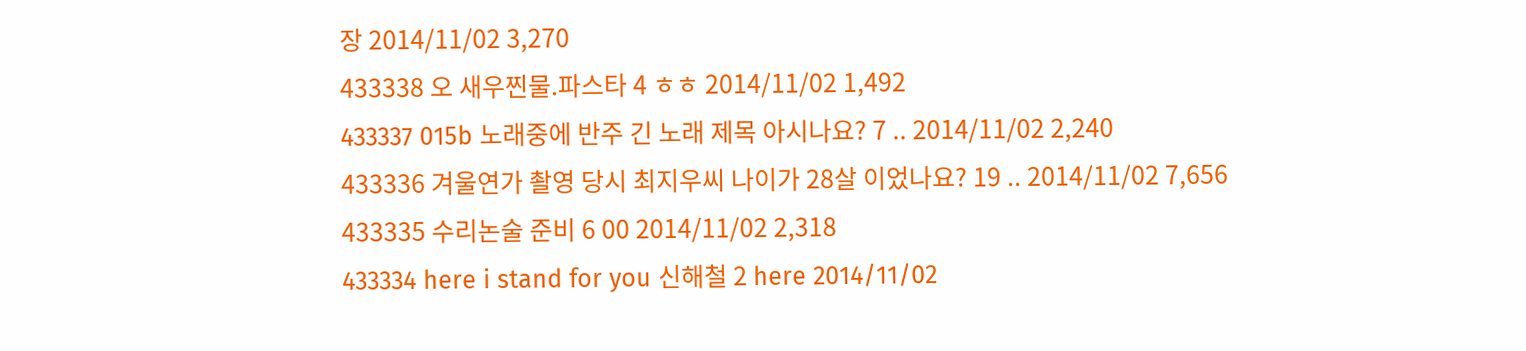장 2014/11/02 3,270
433338 오 새우찐물.파스타 4 ㅎㅎ 2014/11/02 1,492
433337 015b 노래중에 반주 긴 노래 제목 아시나요? 7 .. 2014/11/02 2,240
433336 겨울연가 촬영 당시 최지우씨 나이가 28살 이었나요? 19 .. 2014/11/02 7,656
433335 수리논술 준비 6 00 2014/11/02 2,318
433334 here i stand for you 신해철 2 here 2014/11/02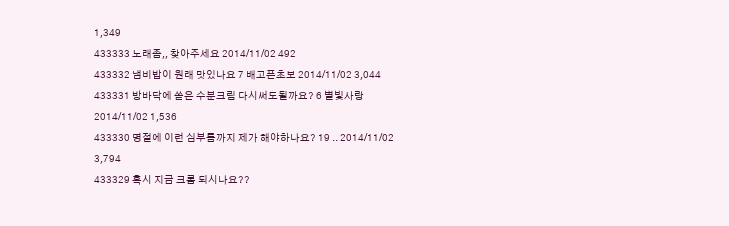1,349
433333 노래좀,, 찾아주세요 2014/11/02 492
433332 냄비밥이 원래 맛있나요 7 배고픈초보 2014/11/02 3,044
433331 방바닥에 쏟은 수분크림 다시써도될까요? 6 별빛사랑 2014/11/02 1,536
433330 명절에 이런 심부름까지 제가 해야하나요? 19 .. 2014/11/02 3,794
433329 혹시 지금 크롬 되시나요??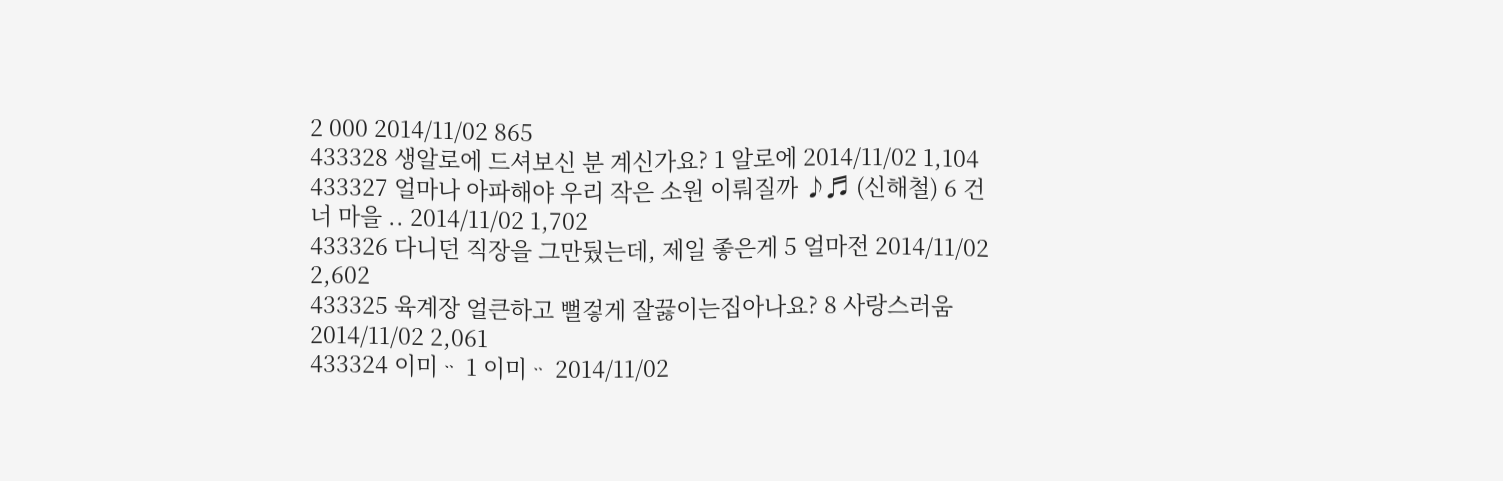2 000 2014/11/02 865
433328 생알로에 드셔보신 분 계신가요? 1 알로에 2014/11/02 1,104
433327 얼마나 아파해야 우리 작은 소원 이뤄질까 ♪♬ (신해철) 6 건너 마을 .. 2014/11/02 1,702
433326 다니던 직장을 그만뒀는데, 제일 좋은게 5 얼마전 2014/11/02 2,602
433325 육계장 얼큰하고 뻘겋게 잘끓이는집아나요? 8 사랑스러움 2014/11/02 2,061
433324 이미ᆢ 1 이미ᆢ 2014/11/02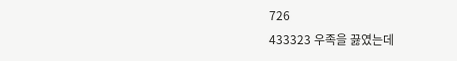726
433323 우족을 끓였는데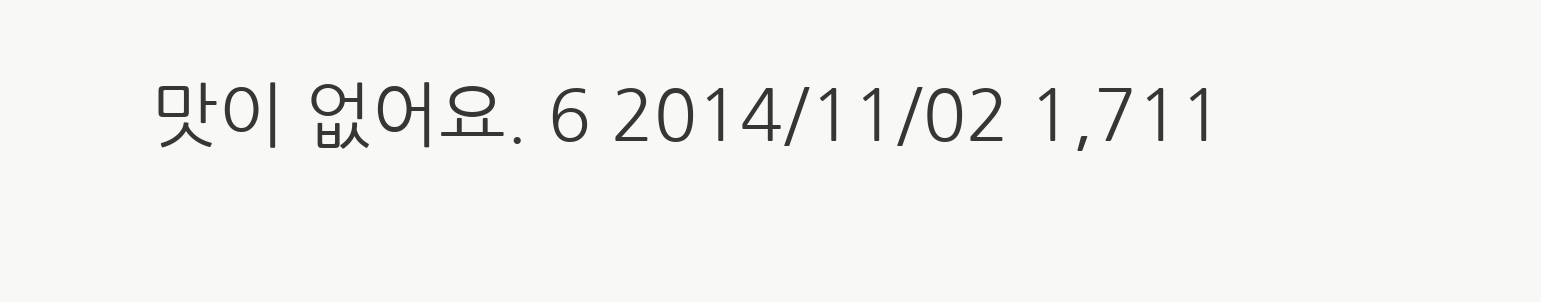맛이 없어요. 6 2014/11/02 1,711